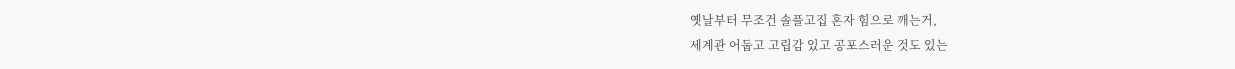옛날부터 무조건 솔플고집 혼자 힘으로 깨는거,
세계관 어둡고 고립감 있고 공포스러운 것도 있는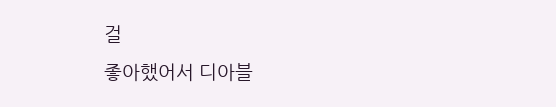걸
좋아했어서 디아블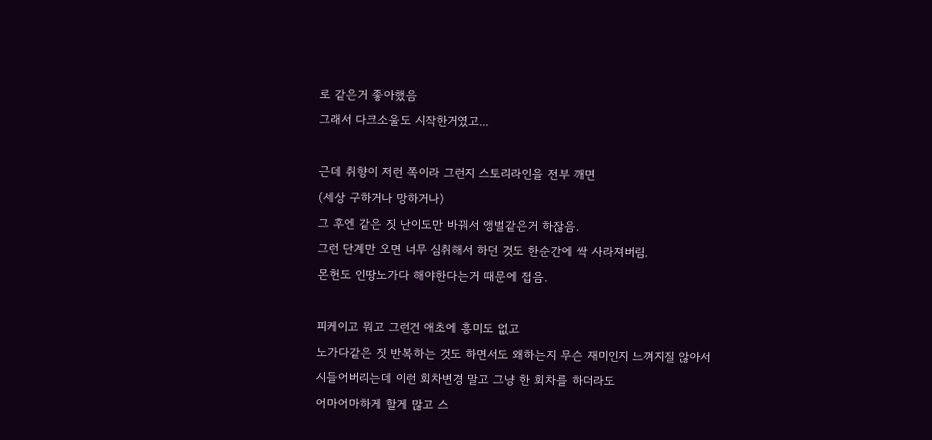로 같은거 좋아했음
그래서 다크소울도 시작한거였고...

근데 취향이 저런 쪽이라 그런지 스토리라인을 전부 깨면
(세상 구하거나 망하거나)
그 후엔 같은 짓 난이도만 바꿔서 앵벌같은거 하잖음.
그런 단계만 오면 너무 심취해서 하던 것도 한순간에 싹 사라져버림.
몬헌도 인땅노가다 해야한다는거 때문에 접음.

피케이고 뭐고 그런건 애초에 흥미도 없고
노가다같은 짓 반복하는 것도 하면서도 왜하는지 무슨 재미인지 느껴지질 않아서
시들어버리는데 이런 회차변경 말고 그냥 한 회차를 하더라도
어마어마하게 할게 많고 스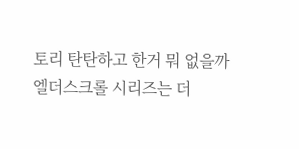토리 탄탄하고 한거 뭐 없을까
엘더스크롤 시리즈는 더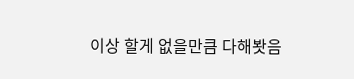이상 할게 없을만큼 다해봣음